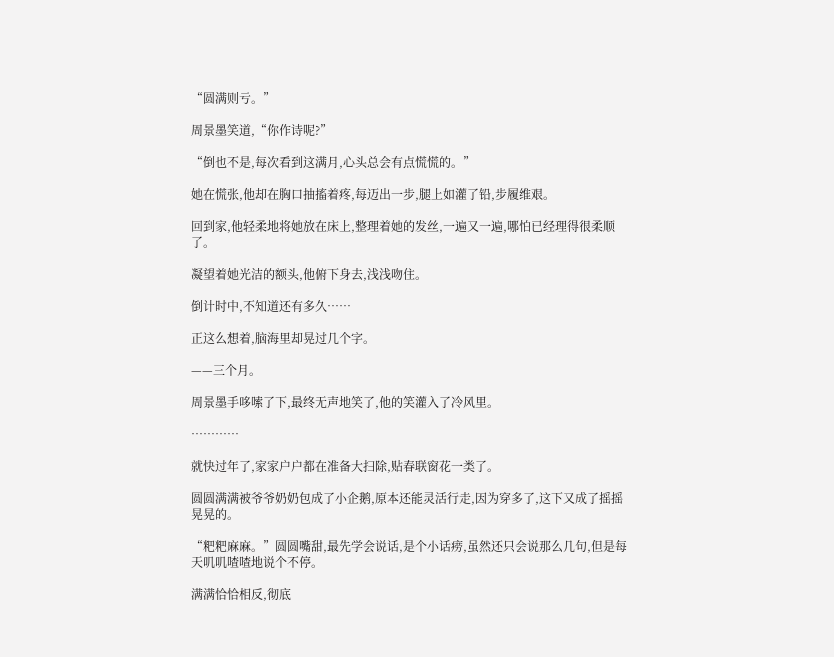“圆满则亏。”

周景墨笑道,“你作诗呢?”

“倒也不是,每次看到这满月,心头总会有点慌慌的。”

她在慌张,他却在胸口抽搐着疼,每迈出一步,腿上如灌了铅,步履维艰。

回到家,他轻柔地将她放在床上,整理着她的发丝,一遍又一遍,哪怕已经理得很柔顺了。

凝望着她光洁的额头,他俯下身去,浅浅吻住。

倒计时中,不知道还有多久……

正这么想着,脑海里却晃过几个字。

——三个月。

周景墨手哆嗦了下,最终无声地笑了,他的笑灌入了冷风里。

…………

就快过年了,家家户户都在准备大扫除,贴春联窗花一类了。

圆圆满满被爷爷奶奶包成了小企鹅,原本还能灵活行走,因为穿多了,这下又成了摇摇晃晃的。

“粑粑麻麻。”圆圆嘴甜,最先学会说话,是个小话痨,虽然还只会说那么几句,但是每天叽叽喳喳地说个不停。

满满恰恰相反,彻底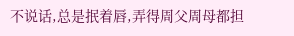不说话,总是抿着唇,弄得周父周母都担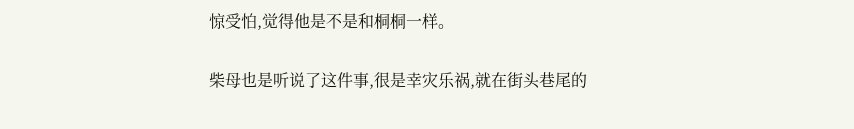惊受怕,觉得他是不是和桐桐一样。

柴母也是听说了这件事,很是幸灾乐祸,就在街头巷尾的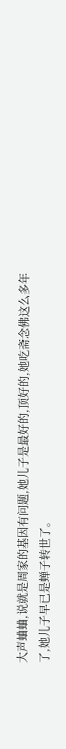大声蛐蛐,说就是周家的基因有问题,她儿子是最好的,顶好的,她吃斋念佛这么多年了,她儿子早已是蝉子转世了。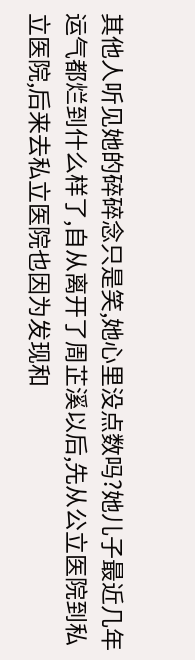其他人听见她的碎碎念只是笑,她心里没点数吗?她儿子最近几年运气都烂到什么样了,自从离开了周芷溪以后,先从公立医院到私立医院,后来去私立医院也因为发现和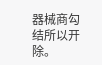器械商勾结所以开除。